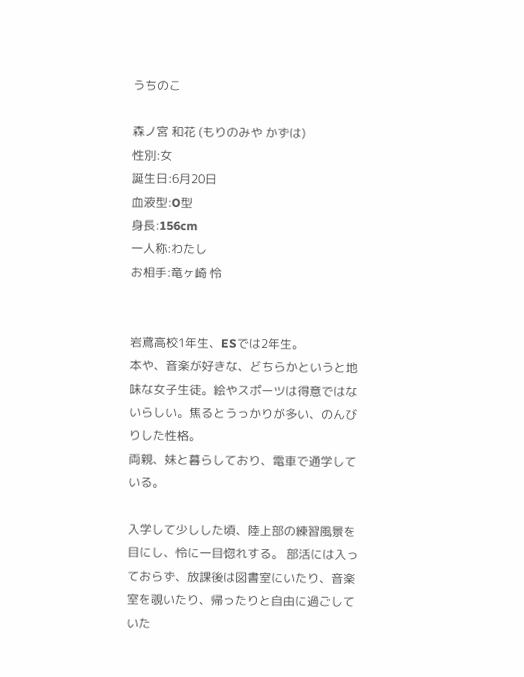うちのこ

森ノ宮 和花 (もりのみや かずは)
性別:女
誕生日:6月20日
血液型:O型
身長:156cm
一人称:わたし
お相手:竜ヶ崎 怜


岩鳶高校1年生、ESでは2年生。
本や、音楽が好きな、どちらかというと地味な女子生徒。絵やスポーツは得意ではないらしい。焦るとうっかりが多い、のんびりした性格。
両親、妹と暮らしており、電車で通学している。

入学して少しした頃、陸上部の練習風景を目にし、怜に一目惚れする。 部活には入っておらず、放課後は図書室にいたり、音楽室を覗いたり、帰ったりと自由に過ごしていた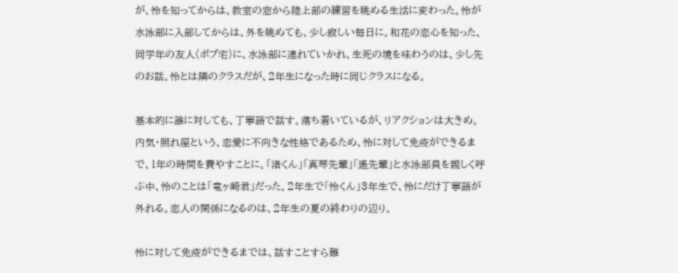が、怜を知ってからは、教室の窓から陸上部の練習を眺める生活に変わった。怜が水泳部に入部してからは、外を眺めても、少し寂しい毎日に。和花の恋心を知った、同学年の友人(ボブ宅)に、水泳部に連れていかれ、生死の境を味わうのは、少し先のお話。怜とは隣のクラスだが、2年生になった時に同じクラスになる。

基本的に誰に対しても、丁寧語で話す。落ち着いているが、リアクションは大きめ。
内気・照れ屋という、恋愛に不向きな性格であるため、怜に対して免疫ができるまで、1年の時間を費やすことに。「渚くん」「真琴先輩」「遙先輩」と水泳部員を親しく呼ぶ中、怜のことは「竜ヶ崎君」だった。2年生で「怜くん」3年生で、怜にだけ丁寧語が外れる。恋人の関係になるのは、2年生の夏の終わりの辺り。

怜に対して免疫ができるまでは、話すことすら難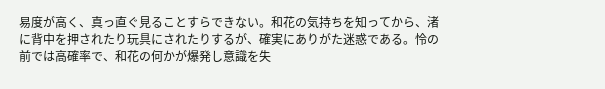易度が高く、真っ直ぐ見ることすらできない。和花の気持ちを知ってから、渚に背中を押されたり玩具にされたりするが、確実にありがた迷惑である。怜の前では高確率で、和花の何かが爆発し意識を失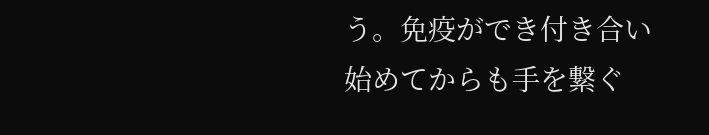う。免疫ができ付き合い始めてからも手を繋ぐ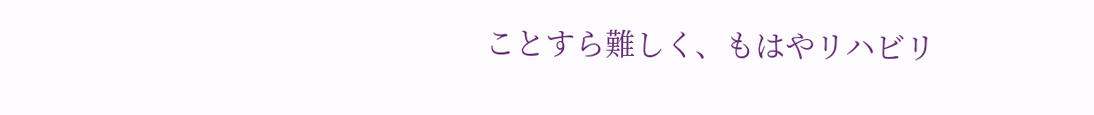ことすら難しく、もはやリハビリ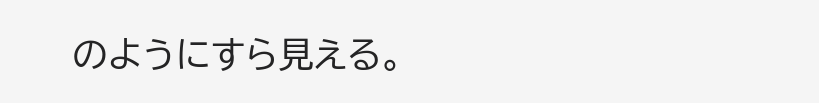のようにすら見える。